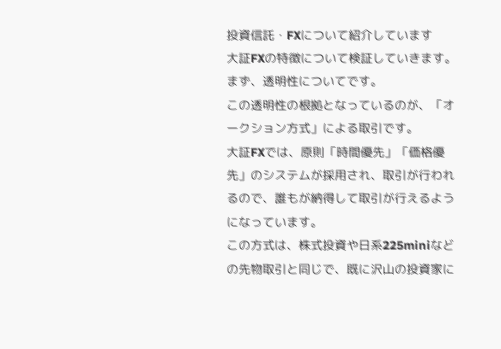投資信託・FXについて紹介しています
大証FXの特徴について検証していきます。
まず、透明性についてです。
この透明性の根拠となっているのが、「オークション方式」による取引です。
大証FXでは、原則「時間優先」「価格優先」のシステムが採用され、取引が行われるので、誰もが納得して取引が行えるようになっています。
この方式は、株式投資や日系225miniなどの先物取引と同じで、既に沢山の投資家に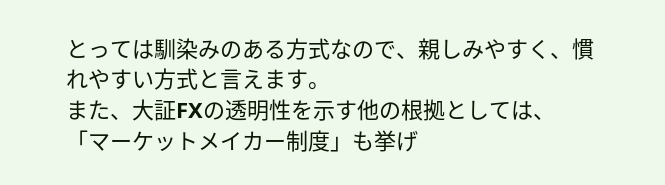とっては馴染みのある方式なので、親しみやすく、慣れやすい方式と言えます。
また、大証FXの透明性を示す他の根拠としては、「マーケットメイカー制度」も挙げ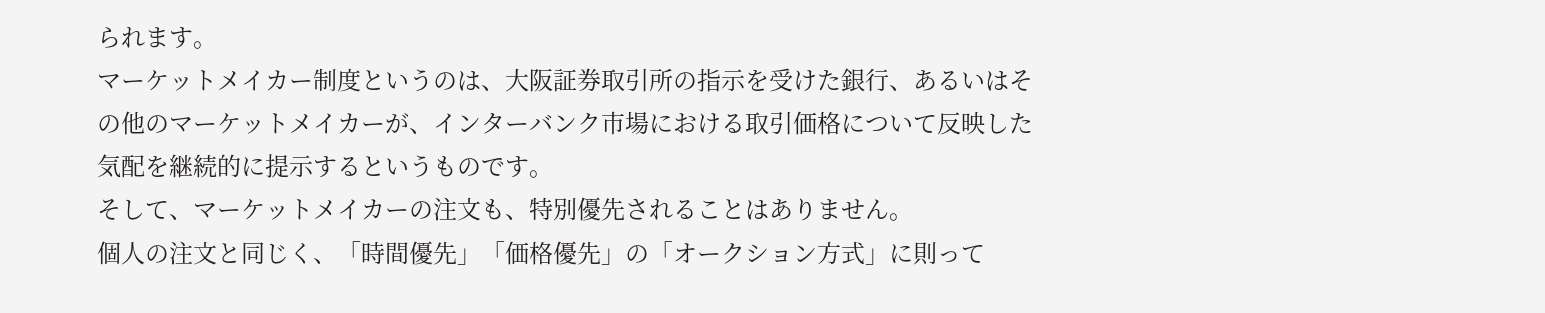られます。
マーケットメイカー制度というのは、大阪証券取引所の指示を受けた銀行、あるいはその他のマーケットメイカーが、インターバンク市場における取引価格について反映した気配を継続的に提示するというものです。
そして、マーケットメイカーの注文も、特別優先されることはありません。
個人の注文と同じく、「時間優先」「価格優先」の「オークション方式」に則って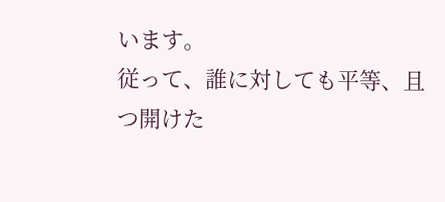います。
従って、誰に対しても平等、且つ開けた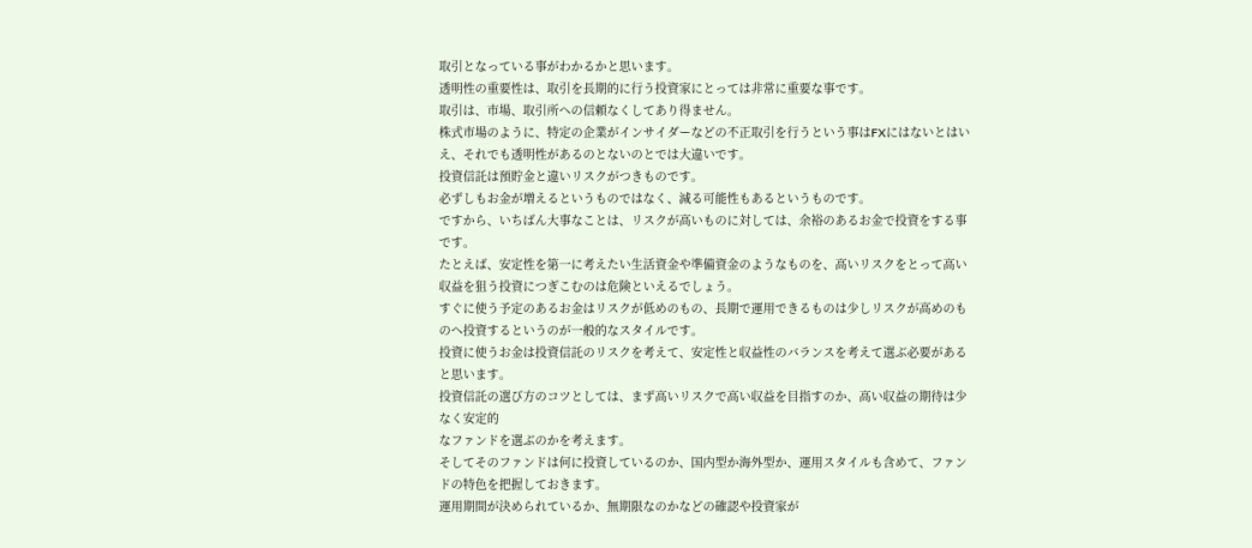取引となっている事がわかるかと思います。
透明性の重要性は、取引を長期的に行う投資家にとっては非常に重要な事です。
取引は、市場、取引所への信頼なくしてあり得ません。
株式市場のように、特定の企業がインサイダーなどの不正取引を行うという事はFXにはないとはいえ、それでも透明性があるのとないのとでは大違いです。
投資信託は預貯金と違いリスクがつきものです。
必ずしもお金が増えるというものではなく、減る可能性もあるというものです。
ですから、いちばん大事なことは、リスクが高いものに対しては、余裕のあるお金で投資をする事です。
たとえば、安定性を第一に考えたい生活資金や準備資金のようなものを、高いリスクをとって高い収益を狙う投資につぎこむのは危険といえるでしょう。
すぐに使う予定のあるお金はリスクが低めのもの、長期で運用できるものは少しリスクが高めのものへ投資するというのが一般的なスタイルです。
投資に使うお金は投資信託のリスクを考えて、安定性と収益性のバランスを考えて選ぶ必要があると思います。
投資信託の選び方のコツとしては、まず高いリスクで高い収益を目指すのか、高い収益の期待は少なく安定的
なファンドを選ぶのかを考えます。
そしてそのファンドは何に投資しているのか、国内型か海外型か、運用スタイルも含めて、ファンドの特色を把握しておきます。
運用期間が決められているか、無期限なのかなどの確認や投資家が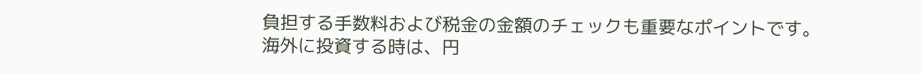負担する手数料および税金の金額のチェックも重要なポイントです。
海外に投資する時は、円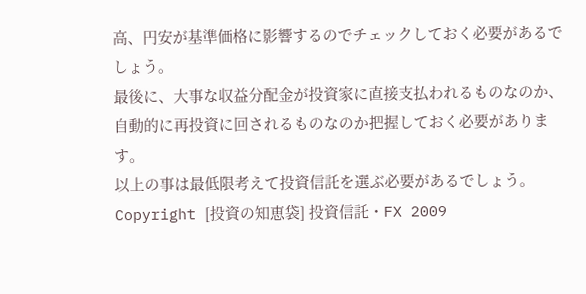高、円安が基準価格に影響するのでチェックしておく必要があるでしょう。
最後に、大事な収益分配金が投資家に直接支払われるものなのか、自動的に再投資に回されるものなのか把握しておく必要があります。
以上の事は最低限考えて投資信託を選ぶ必要があるでしょう。
Copyright [投資の知恵袋] 投資信託・FX 2009